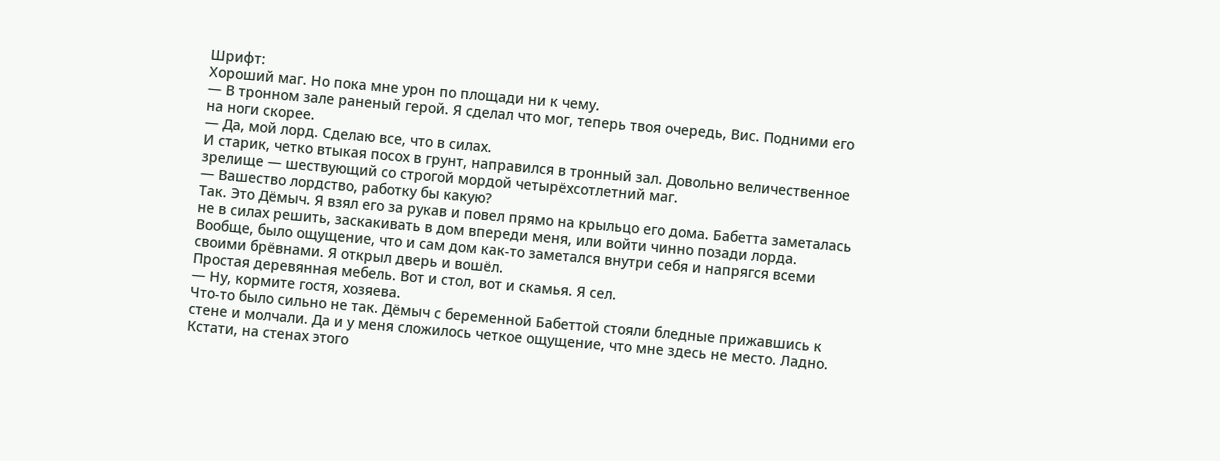Шрифт:
Хороший маг. Но пока мне урон по площади ни к чему.
— В тронном зале раненый герой. Я сделал что мог, теперь твоя очередь, Вис. Подними его на ноги скорее.
— Да, мой лорд. Сделаю все, что в силах.
И старик, четко втыкая посох в грунт, направился в тронный зал. Довольно величественное зрелище — шествующий со строгой мордой четырёхсотлетний маг.
— Вашество лордство, работку бы какую?
Так. Это Дёмыч. Я взял его за рукав и повел прямо на крыльцо его дома. Бабетта заметалась не в силах решить, заскакивать в дом впереди меня, или войти чинно позади лорда. Вообще, было ощущение, что и сам дом как-то заметался внутри себя и напрягся всеми своими брёвнами. Я открыл дверь и вошёл.
Простая деревянная мебель. Вот и стол, вот и скамья. Я сел.
— Ну, кормите гостя, хозяева.
Что-то было сильно не так. Дёмыч с беременной Бабеттой стояли бледные прижавшись к стене и молчали. Да и у меня сложилось четкое ощущение, что мне здесь не место. Ладно. Кстати, на стенах этого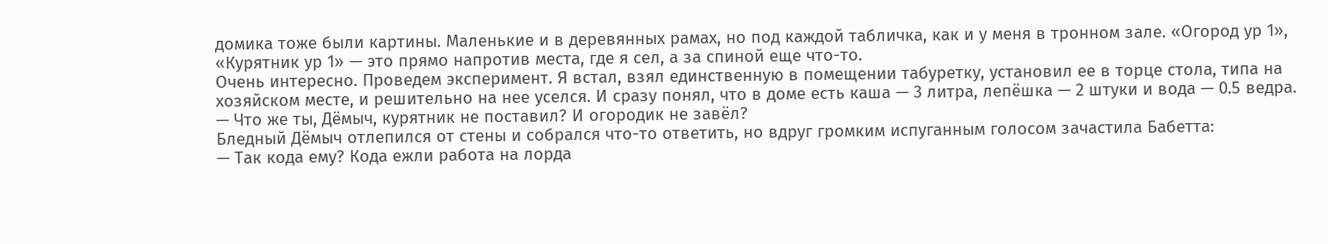домика тоже были картины. Маленькие и в деревянных рамах, но под каждой табличка, как и у меня в тронном зале. «Огород ур 1», «Курятник ур 1» — это прямо напротив места, где я сел, а за спиной еще что-то.
Очень интересно. Проведем эксперимент. Я встал, взял единственную в помещении табуретку, установил ее в торце стола, типа на хозяйском месте, и решительно на нее уселся. И сразу понял, что в доме есть каша — 3 литра, лепёшка — 2 штуки и вода — 0.5 ведра.
— Что же ты, Дёмыч, курятник не поставил? И огородик не завёл?
Бледный Дёмыч отлепился от стены и собрался что-то ответить, но вдруг громким испуганным голосом зачастила Бабетта:
— Так кода ему? Кода ежли работа на лорда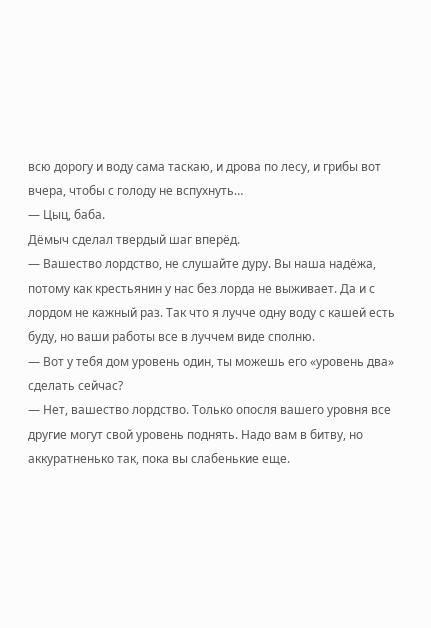всю дорогу и воду сама таскаю, и дрова по лесу, и грибы вот вчера, чтобы с голоду не вспухнуть…
— Цыц, баба.
Дёмыч сделал твердый шаг вперёд.
— Вашество лордство, не слушайте дуру. Вы наша надёжа, потому как крестьянин у нас без лорда не выживает. Да и с лордом не кажный раз. Так что я лучче одну воду с кашей есть буду, но ваши работы все в луччем виде сполню.
— Вот у тебя дом уровень один, ты можешь его «уровень два» сделать сейчас?
— Нет, вашество лордство. Только опосля вашего уровня все другие могут свой уровень поднять. Надо вам в битву, но аккуратненько так, пока вы слабенькие еще.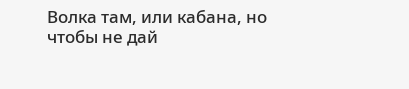Волка там, или кабана, но чтобы не дай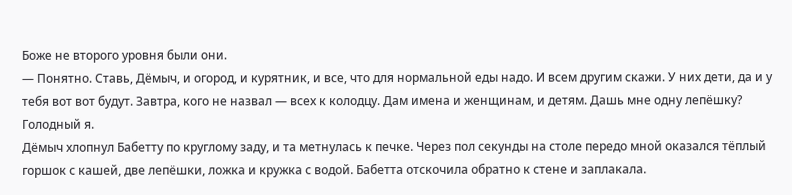Боже не второго уровня были они.
— Понятно. Ставь, Дёмыч, и огород, и курятник, и все, что для нормальной еды надо. И всем другим скажи. У них дети, да и у тебя вот вот будут. Завтра, кого не назвал — всех к колодцу. Дам имена и женщинам, и детям. Дашь мне одну лепёшку? Голодный я.
Дёмыч хлопнул Бабетту по круглому заду, и та метнулась к печке. Через пол секунды на столе передо мной оказался тёплый горшок с кашей, две лепёшки, ложка и кружка с водой. Бабетта отскочила обратно к стене и заплакала.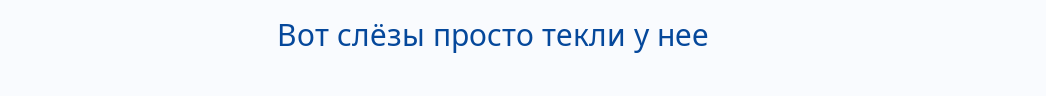Вот слёзы просто текли у нее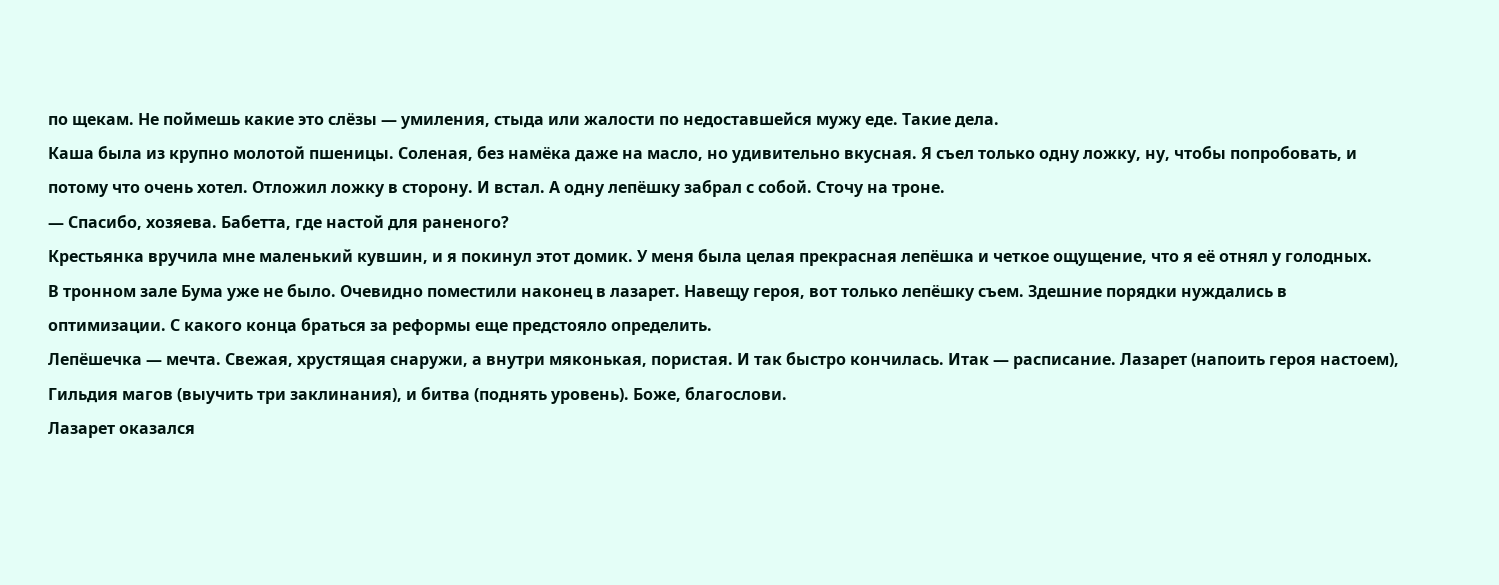по щекам. Не поймешь какие это слёзы — умиления, стыда или жалости по недоставшейся мужу еде. Такие дела.
Каша была из крупно молотой пшеницы. Соленая, без намёка даже на масло, но удивительно вкусная. Я съел только одну ложку, ну, чтобы попробовать, и потому что очень хотел. Отложил ложку в сторону. И встал. А одну лепёшку забрал с собой. Сточу на троне.
— Спасибо, хозяева. Бабетта, где настой для раненого?
Крестьянка вручила мне маленький кувшин, и я покинул этот домик. У меня была целая прекрасная лепёшка и четкое ощущение, что я её отнял у голодных.
В тронном зале Бума уже не было. Очевидно поместили наконец в лазарет. Навещу героя, вот только лепёшку съем. Здешние порядки нуждались в оптимизации. С какого конца браться за реформы еще предстояло определить.
Лепёшечка — мечта. Свежая, хрустящая снаружи, а внутри мяконькая, пористая. И так быстро кончилась. Итак — расписание. Лазарет (напоить героя настоем), Гильдия магов (выучить три заклинания), и битва (поднять уровень). Боже, благослови.
Лазарет оказался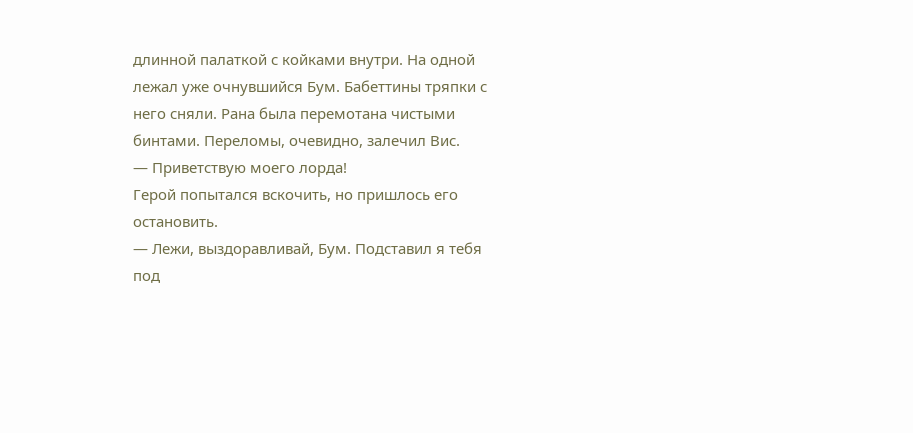длинной палаткой с койками внутри. На одной лежал уже очнувшийся Бум. Бабеттины тряпки с него сняли. Рана была перемотана чистыми бинтами. Переломы, очевидно, залечил Вис.
— Приветствую моего лорда!
Герой попытался вскочить, но пришлось его остановить.
— Лежи, выздоравливай, Бум. Подставил я тебя под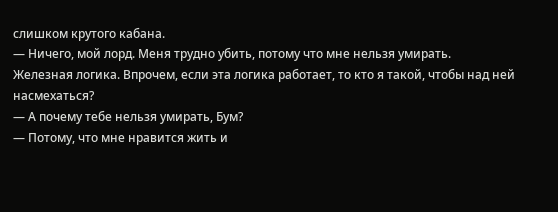слишком крутого кабана.
— Ничего, мой лорд. Меня трудно убить, потому что мне нельзя умирать.
Железная логика. Впрочем, если эта логика работает, то кто я такой, чтобы над ней насмехаться?
— А почему тебе нельзя умирать, Бум?
— Потому, что мне нравится жить и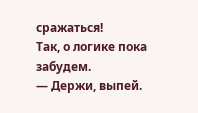сражаться!
Так, о логике пока забудем.
— Держи, выпей.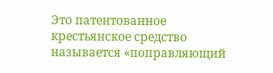Это патентованное крестьянское средство называется «поправляющий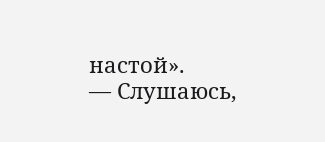настой».
— Слушаюсь,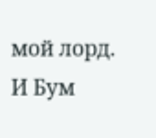мой лорд. И Бум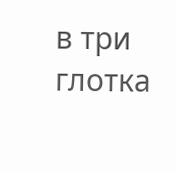в три глотка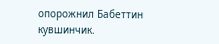опорожнил Бабеттин кувшинчик.